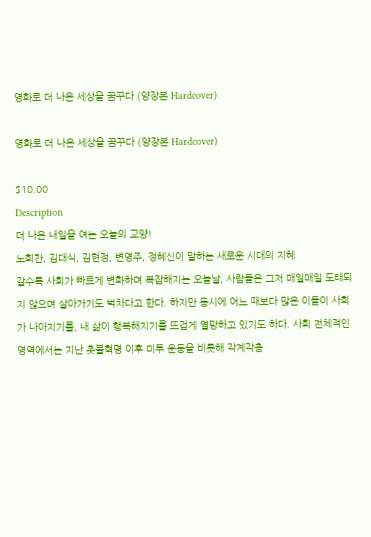영화로 더 나은 세상을 꿈꾸다 (양장본 Hardcover)

영화로 더 나은 세상을 꿈꾸다 (양장본 Hardcover)

$10.00
Description
더 나은 내일을 여는 오늘의 교양!
노회찬, 김대식, 김현정, 변영주, 정혜신이 말하는 새로운 시대의 지혜
갈수록 사회가 빠르게 변화하며 복잡해지는 오늘날, 사람들은 그저 매일매일 도태되지 않으며 살아가기도 벅차다고 한다. 하지만 동시에 어느 때보다 많은 이들이 사회가 나아지기를, 내 삶이 행복해지기를 뜨겁게 열망하고 있기도 하다. 사회 전체적인 영역에서는 지난 촛불혁명 이후 미투 운동을 비롯해 각계각층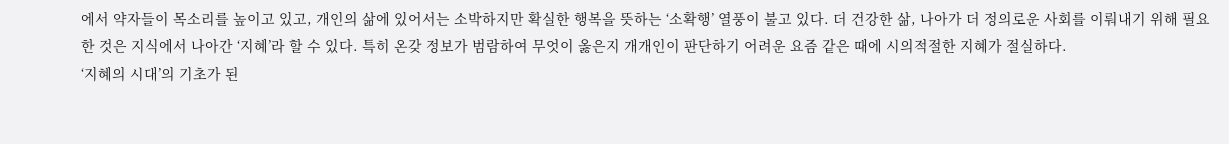에서 약자들이 목소리를 높이고 있고, 개인의 삶에 있어서는 소박하지만 확실한 행복을 뜻하는 ‘소확행’ 열풍이 불고 있다. 더 건강한 삶, 나아가 더 정의로운 사회를 이뤄내기 위해 필요한 것은 지식에서 나아간 ‘지혜’라 할 수 있다. 특히 온갖 정보가 범람하여 무엇이 옳은지 개개인이 판단하기 어려운 요즘 같은 때에 시의적절한 지혜가 절실하다.
‘지혜의 시대’의 기초가 된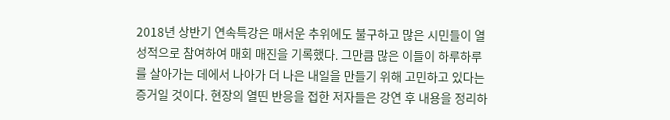2018년 상반기 연속특강은 매서운 추위에도 불구하고 많은 시민들이 열성적으로 참여하여 매회 매진을 기록했다. 그만큼 많은 이들이 하루하루를 살아가는 데에서 나아가 더 나은 내일을 만들기 위해 고민하고 있다는 증거일 것이다. 현장의 열띤 반응을 접한 저자들은 강연 후 내용을 정리하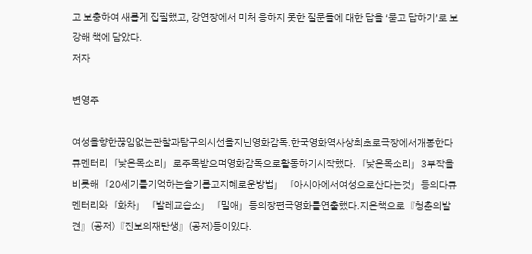고 보충하여 새롭게 집필했고, 강연장에서 미처 응하지 못한 질문들에 대한 답을 ‘묻고 답하기’로 보강해 책에 담았다.
저자

변영주

여성을향한끊임없는관찰과탐구의시선을지닌영화감독.한국영화역사상최초로극장에서개봉한다큐멘터리「낮은목소리」로주목받으며영화감독으로활동하기시작했다.「낮은목소리」3부작을비롯해「20세기를기억하는슬기롭고지혜로운방법」「아시아에서여성으로산다는것」등의다큐멘터리와「화차」「발레교습소」「밀애」등의장편극영화를연출했다.지은책으로『청춘의발견』(공저)『진보의재탄생』(공저)등이있다.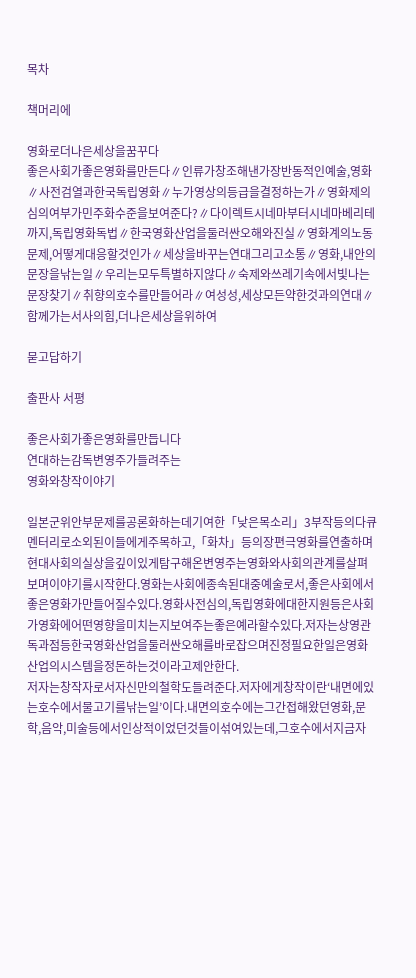목차

책머리에

영화로더나은세상을꿈꾸다
좋은사회가좋은영화를만든다∥인류가창조해낸가장반동적인예술,영화∥사전검열과한국독립영화∥누가영상의등급을결정하는가∥영화제의심의여부가민주화수준을보여준다?∥다이렉트시네마부터시네마베리테까지,독립영화독법∥한국영화산업을둘러싼오해와진실∥영화계의노동문제,어떻게대응할것인가∥세상을바꾸는연대그리고소통∥영화,내안의문장을낚는일∥우리는모두특별하지않다∥숙제와쓰레기속에서빛나는문장찾기∥취향의호수를만들어라∥여성성,세상모든약한것과의연대∥함께가는서사의힘,더나은세상을위하여

묻고답하기

출판사 서평

좋은사회가좋은영화를만듭니다
연대하는감독변영주가들려주는
영화와창작이야기

일본군위안부문제를공론화하는데기여한「낮은목소리」3부작등의다큐멘터리로소외된이들에게주목하고,「화차」등의장편극영화를연출하며현대사회의실상을깊이있게탐구해온변영주는영화와사회의관계를살펴보며이야기를시작한다.영화는사회에종속된대중예술로서,좋은사회에서좋은영화가만들어질수있다.영화사전심의,독립영화에대한지원등은사회가영화에어떤영향을미치는지보여주는좋은예라할수있다.저자는상영관독과점등한국영화산업을둘러싼오해를바로잡으며진정필요한일은영화산업의시스템을정돈하는것이라고제안한다.
저자는창작자로서자신만의철학도들려준다.저자에게창작이란‘내면에있는호수에서물고기를낚는일’이다.내면의호수에는그간접해왔던영화,문학,음악,미술등에서인상적이었던것들이섞여있는데,그호수에서지금자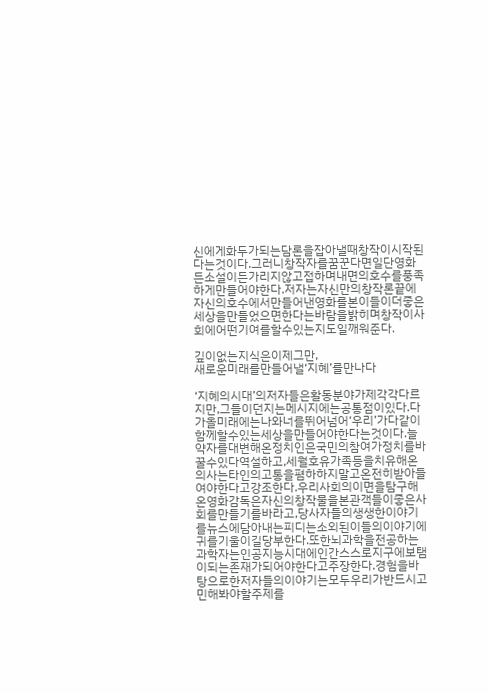신에게화두가되는담론을잡아낼때창작이시작된다는것이다.그러니창작자를꿈꾼다면일단영화든소설이든가리지않고접하며내면의호수를풍족하게만들어야한다.저자는자신만의창작론끝에자신의호수에서만들어낸영화를본이들이더좋은세상을만들었으면한다는바람을밝히며창작이사회에어떤기여를할수있는지도일깨워준다.

깊이없는지식은이제그만,
새로운미래를만들어낼‘지혜’를만나다

‘지혜의시대’의저자들은활동분야가제각각다르지만,그들이던지는메시지에는공통점이있다.다가올미래에는나와너를뛰어넘어‘우리’가다같이함께할수있는세상을만들어야한다는것이다.늘약자를대변해온정치인은국민의참여가정치를바꿀수있다역설하고,세월호유가족등을치유해온의사는타인의고통을폄하하지말고온전히받아들여야한다고강조한다.우리사회의이면을탐구해온영화감독은자신의창작물을본관객들이좋은사회를만들기를바라고,당사자들의생생한이야기를뉴스에담아내는피디는소외된이들의이야기에귀를기울이길당부한다.또한뇌과학을전공하는과학자는인공지능시대에인간스스로지구에보탬이되는존재가되어야한다고주장한다.경험을바탕으로한저자들의이야기는모두우리가반드시고민해봐야할주제를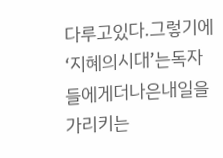다루고있다.그렇기에‘지혜의시대’는독자들에게더나은내일을가리키는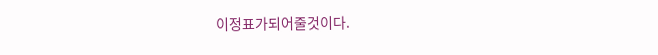이정표가되어줄것이다.